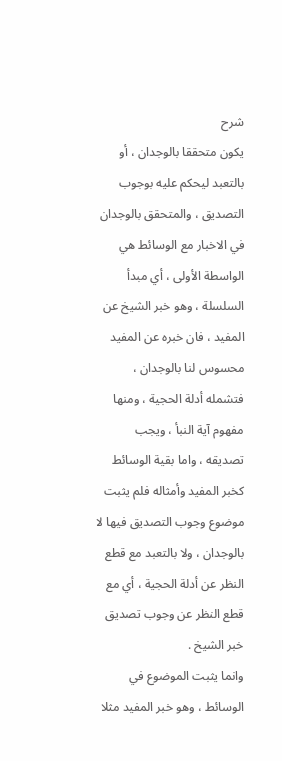شرح
يكون متحققا بالوجدان ، أو بالتعبد ليحكم عليه بوجوب التصديق ، والمتحقق بالوجدان في الاخبار مع الوسائط هي الواسطة الأولى ، أي مبدأ السلسلة ، وهو خبر الشيخ عن المفيد ، فان خبره عن المفيد محسوس لنا بالوجدان ، فتشمله أدلة الحجية ، ومنها مفهوم آية النبأ ، ويجب تصديقه ، واما بقية الوسائط كخبر المفيد وأمثاله فلم يثبت موضوع وجوب التصديق فيها لا بالوجدان ، ولا بالتعبد مع قطع النظر عن أدلة الحجية ، أي مع قطع النظر عن وجوب تصديق خبر الشيخ .
وانما يثبت الموضوع في الوسائط ، وهو خبر المفيد مثلا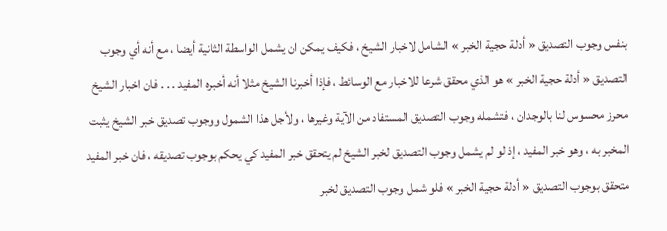بنفس وجوب التصديق « أدلة حجية الخبر » الشامل لاخبار الشيخ ، فكيف يمكن ان يشمل الواسطة الثانية أيضا ، مع أنه أي وجوب التصديق « أدلة حجية الخبر » هو الذي محقق شرعا للاخبار مع الوسائط ، فإذا أخبرنا الشيخ مثلا أنه أخبره المفيد . . . فان اخبار الشيخ محرز محسوس لنا بالوجدان ، فتشمله وجوب التصديق المستفاد من الآية وغيرها ، ولأجل هذا الشمول ووجوب تصديق خبر الشيخ يثبت المخبر به ، وهو خبر المفيد ، إذ لو لم يشمل وجوب التصديق لخبر الشيخ لم يتحقق خبر المفيد كي يحكم بوجوب تصديقه ، فان خبر المفيد متحقق بوجوب التصديق « أدلة حجية الخبر » فلو شمل وجوب التصديق لخبر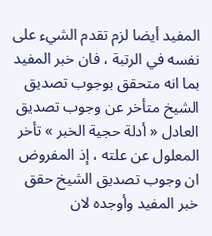المفيد أيضا لزم تقدم الشيء على نفسه في الرتبة ، فان خبر المفيد بما انه متحقق بوجوب تصديق الشيخ متأخر عن وجوب تصديق العادل « أدلة حجية الخبر » تأخر المعلول عن علته ، إذ المفروض ان وجوب تصديق الشيخ حقق خبر المفيد وأوجده لان